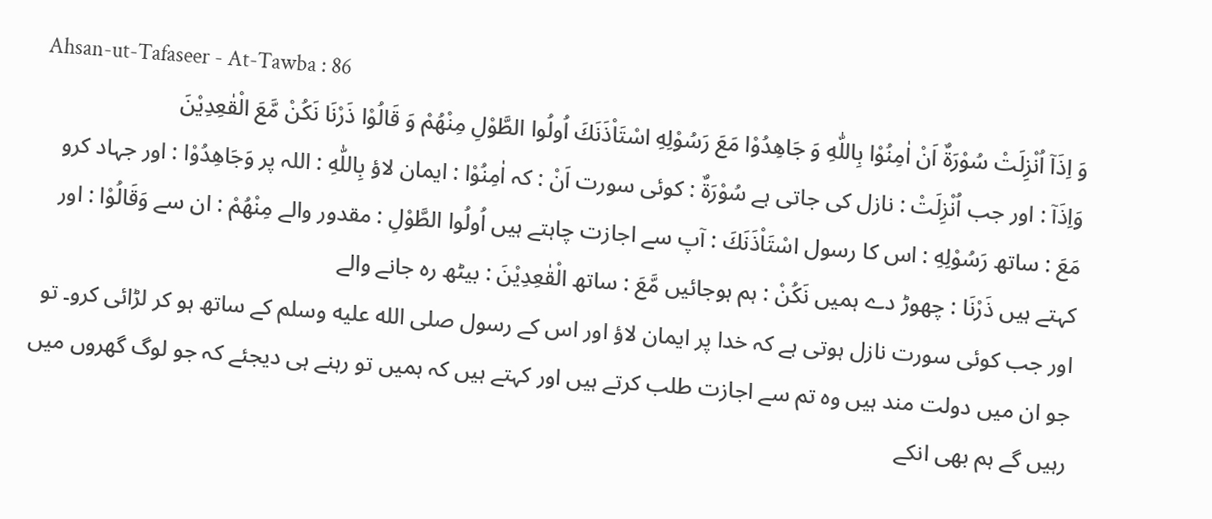Ahsan-ut-Tafaseer - At-Tawba : 86
وَ اِذَاۤ اُنْزِلَتْ سُوْرَةٌ اَنْ اٰمِنُوْا بِاللّٰهِ وَ جَاهِدُوْا مَعَ رَسُوْلِهِ اسْتَاْذَنَكَ اُولُوا الطَّوْلِ مِنْهُمْ وَ قَالُوْا ذَرْنَا نَكُنْ مَّعَ الْقٰعِدِیْنَ
وَاِذَآ : اور جب اُنْزِلَتْ : نازل کی جاتی ہے سُوْرَةٌ : کوئی سورت اَنْ : کہ اٰمِنُوْا : ایمان لاؤ بِاللّٰهِ : اللہ پر وَجَاهِدُوْا : اور جہاد کرو مَعَ : ساتھ رَسُوْلِهِ : اس کا رسول اسْتَاْذَنَكَ : آپ سے اجازت چاہتے ہیں اُولُوا الطَّوْلِ : مقدور والے مِنْهُمْ : ان سے وَقَالُوْا : اور کہتے ہیں ذَرْنَا : چھوڑ دے ہمیں نَكُنْ : ہم ہوجائیں مَّعَ : ساتھ الْقٰعِدِيْنَ : بیٹھ رہ جانے والے
اور جب کوئی سورت نازل ہوتی ہے کہ خدا پر ایمان لاؤ اور اس کے رسول صلى الله عليه وسلم کے ساتھ ہو کر لڑائی کرو۔ تو جو ان میں دولت مند ہیں وہ تم سے اجازت طلب کرتے ہیں اور کہتے ہیں کہ ہمیں تو رہنے ہی دیجئے کہ جو لوگ گھروں میں رہیں گے ہم بھی انکے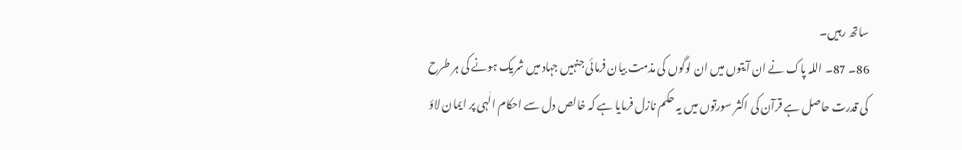ساتھ رہیں۔
86۔ 87۔ اللہ پاک نے ان آیتوں میں ان لوگوں کی مذمت بیان فرمائی جنہیں جہاد میں شریک ہونے کی ہر طرح کی قدرت حاصل ہے قرآن کی اکثر سورتوں میں یہ حکم نازل فرمایا ہے کہ خالص دل سے احکام الٰہی پر ایمان لاؤ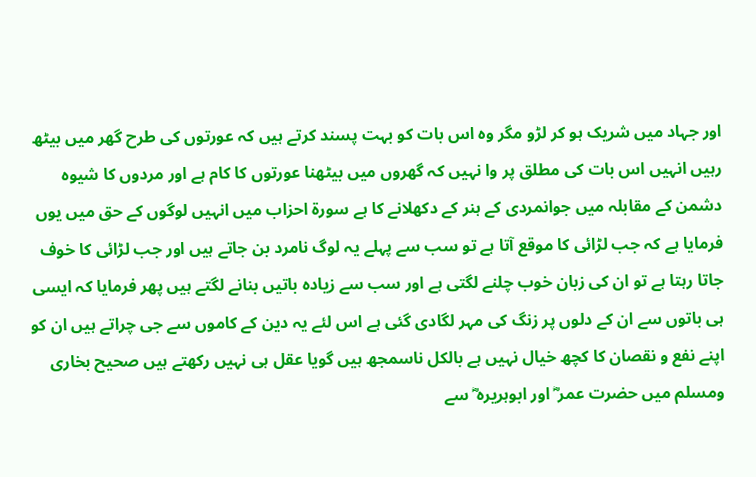اور جہاد میں شریک ہو کر لڑو مگر وہ اس بات کو بہت پسند کرتے ہیں کہ عورتوں کی طرح گھر میں بیٹھ رہیں انہیں اس بات کی مطلق پر وا نہیں کہ گھروں میں بیٹھنا عورتوں کا کام ہے اور مردوں کا شیوہ دشمن کے مقابلہ میں جوانمردی کے ہنر کے دکھلانے کا ہے سورة احزاب میں انہیں لوگوں کے حق میں یوں فرمایا ہے کہ جب لڑائی کا موقع آتا ہے تو سب سے پہلے یہ لوگ نامرد بن جاتے ہیں اور جب لڑائی کا خوف جاتا رہتا ہے تو ان کی زبان خوب چلنے لگتی ہے اور سب سے زیادہ باتیں بنانے لگتے ہیں پھر فرمایا کہ ایسی ہی باتوں سے ان کے دلوں پر زنگ کی مہر لگادی گئی ہے اس لئے یہ دین کے کاموں سے جی چراتے ہیں ان کو اپنے نفع و نقصان کا کچھ خیال نہیں ہے بالکل ناسمجھ ہیں گویا عقل ہی نہیں رکھتے ہیں صحیح بخاری ومسلم میں حضرت عمر ؓ اور ابوہریرہ ؓ سے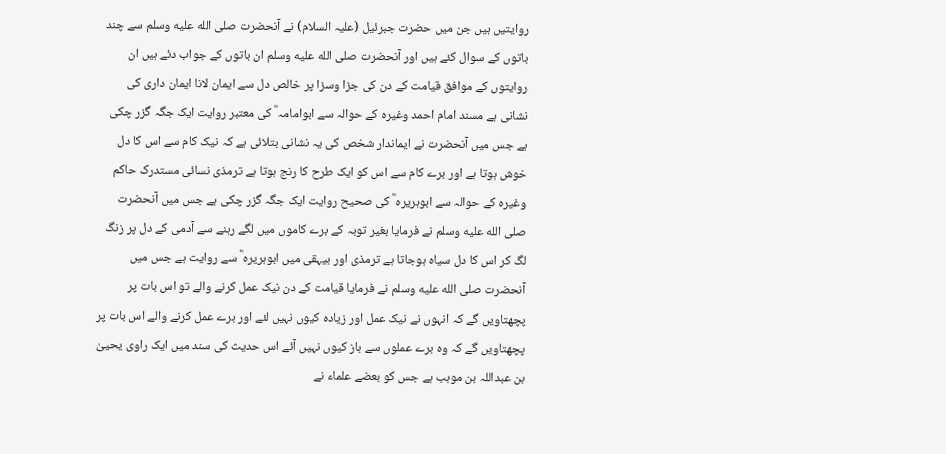روایتیں ہیں جن میں حضرت جبرئیل (علیہ السلام) نے آنحضرت صلى الله عليه وسلم سے چند باتوں کے سوال کئے ہیں اور آنحضرت صلى الله عليه وسلم ان باتوں کے جواب دئے ہیں ان روایتوں کے موافق قیامت کے دن کی جزا وسزا پر خالص دل سے ایمان لانا ایمان داری کی نشانی ہے مسند امام احمد وغیرہ کے حوالہ سے ابوامامہ ؓ کی معتبر روایت ایک جگہ گزر چکی ہے جس میں آنحضرت نے ایماندار شخص کی یہ نشانی بتلائی ہے کہ نیک کام سے اس کا دل خوش ہوتا ہے اور برے کام سے اس کو ایک طرح کا رنج ہوتا ہے ترمذی نسائی مستدرک حاکم وغیرہ کے حوالہ سے ابوہریرہ ؓ کی صحیح روایت ایک جگہ گزر چکی ہے جس میں آنحضرت صلى الله عليه وسلم نے فرمایا بغیر توبہ کے برے کاموں میں لگے رہنے سے آدمی کے دل پر زنگ لگ کر اس کا دل سیاہ ہوجاتا ہے ترمذی اور بیہقی میں ابوہریرہ ؓ سے روایت ہے جس میں آنحضرت صلى الله عليه وسلم نے فرمایا قیامت کے دن نیک عمل کرنے والے تو اس بات پر پچھتاویں گے کہ انہوں نے نیک عمل اور زیادہ کیوں نہیں لئے اور برے عمل کرنے والے اس بات پر پچھتاویں گے کہ وہ برے عملوں سے باز کیوں نہیں آئے اس حدیث کی سند میں ایک راوی یحییٰ بن عبداللہ بن موہب ہے جس کو بعضے علماء نے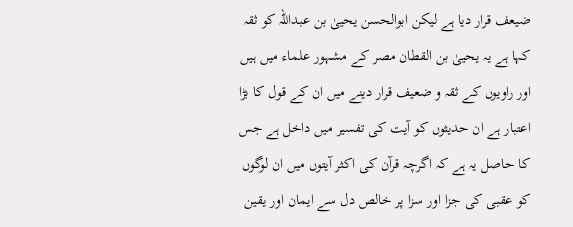ضیعف قرار دیا ہے لیکن ابوالحسن یحییٰ بن عبداللہ کو ثقہ کہا ہے یہ یحییٰ بن القطان مصر کے مشہور علماء میں ہیں اور راویوں کے ثقہ و ضعیف قرار دینے میں ان کے قول کا بڑا اعتبار ہے ان حدیثوں کو آیت کی تفسیر میں داخل ہے جس کا حاصل یہ ہے کہ اگرچہ قرآن کی اکثر آیتوں میں ان لوگوں کو عقبی کی جزا اور سزا پر خالص دل سے ایمان اور یقین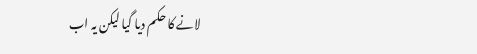لانے کا حکم دیا گیا لیکن یہ اب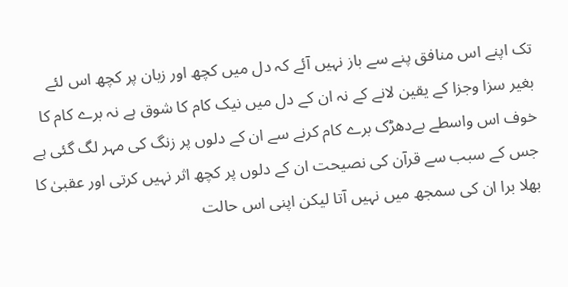تک اپنے اس منافق پنے سے باز نہیں آئے کہ دل میں کچھ اور زبان پر کچھ اس لئے بغیر سزا وجزا کے یقین لانے کے نہ ان کے دل میں نیک کام کا شوق ہے نہ برے کام کا خوف اس واسطے بےدھڑک برے کام کرنے سے ان کے دلوں پر زنگ کی مہر لگ گئی ہے جس کے سبب سے قرآن کی نصیحت ان کے دلوں پر کچھ اثر نہیں کرتی اور عقبیٰ کا بھلا برا ان کی سمجھ میں نہیں آتا لیکن اپنی اس حالت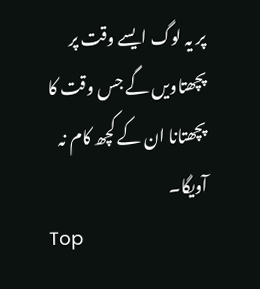پر یہ لوگ ایسے وقت پر پچھتاویں گے جس وقت کا پچھتانا ان کے کچھ کام نہ آویگا۔
Top